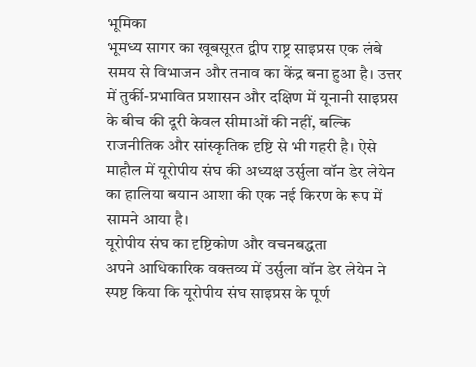भूमिका
भूमध्य सागर का खूबसूरत द्वीप राष्ट्र साइप्रस एक लंबे समय से विभाजन और तनाव का केंद्र बना हुआ है। उत्तर में तुर्की-प्रभावित प्रशासन और दक्षिण में यूनानी साइप्रस के बीच की दूरी केवल सीमाओं की नहीं, बल्कि राजनीतिक और सांस्कृतिक दृष्टि से भी गहरी है। ऐसे माहौल में यूरोपीय संघ की अध्यक्ष उर्सुला वॉन डेर लेयेन का हालिया बयान आशा की एक नई किरण के रूप में सामने आया है।
यूरोपीय संघ का दृष्टिकोण और वचनबद्धता
अपने आधिकारिक वक्तव्य में उर्सुला वॉन डेर लेयेन ने स्पष्ट किया कि यूरोपीय संघ साइप्रस के पूर्ण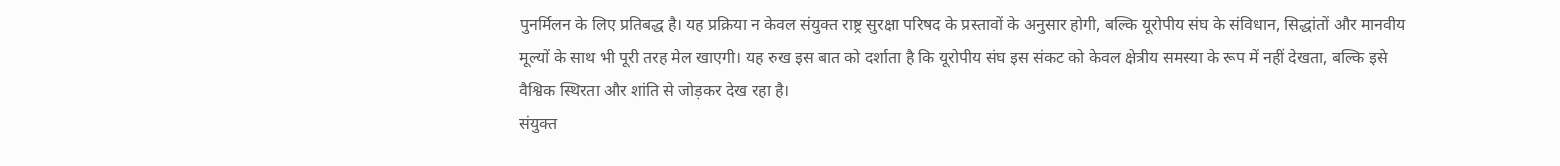पुनर्मिलन के लिए प्रतिबद्ध है। यह प्रक्रिया न केवल संयुक्त राष्ट्र सुरक्षा परिषद के प्रस्तावों के अनुसार होगी, बल्कि यूरोपीय संघ के संविधान, सिद्धांतों और मानवीय मूल्यों के साथ भी पूरी तरह मेल खाएगी। यह रुख इस बात को दर्शाता है कि यूरोपीय संघ इस संकट को केवल क्षेत्रीय समस्या के रूप में नहीं देखता, बल्कि इसे वैश्विक स्थिरता और शांति से जोड़कर देख रहा है।
संयुक्त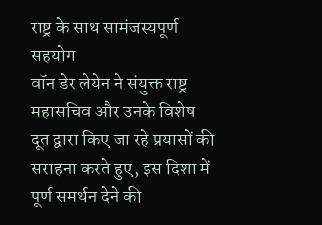राष्ट्र के साथ सामंजस्यपूर्ण सहयोग
वॉन डेर लेयेन ने संयुक्त राष्ट्र महासचिव और उनके विशेष दूत द्वारा किए जा रहे प्रयासों की सराहना करते हुए, इस दिशा में पूर्ण समर्थन देने की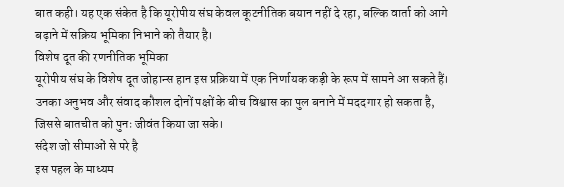बात कही। यह एक संकेत है कि यूरोपीय संघ केवल कूटनीतिक बयान नहीं दे रहा, बल्कि वार्ता को आगे बढ़ाने में सक्रिय भूमिका निभाने को तैयार है।
विशेष दूत की रणनीतिक भूमिका
यूरोपीय संघ के विशेष दूत जोहान्स हान इस प्रक्रिया में एक निर्णायक कड़ी के रूप में सामने आ सकते हैं। उनका अनुभव और संवाद कौशल दोनों पक्षों के बीच विश्वास का पुल बनाने में मददगार हो सकता है, जिससे बातचीत को पुनः जीवंत किया जा सके।
संदेश जो सीमाओं से परे है
इस पहल के माध्यम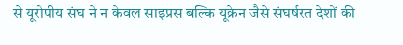से यूरोपीय संघ ने न केवल साइप्रस बल्कि यूक्रेन जैसे संघर्षरत देशों की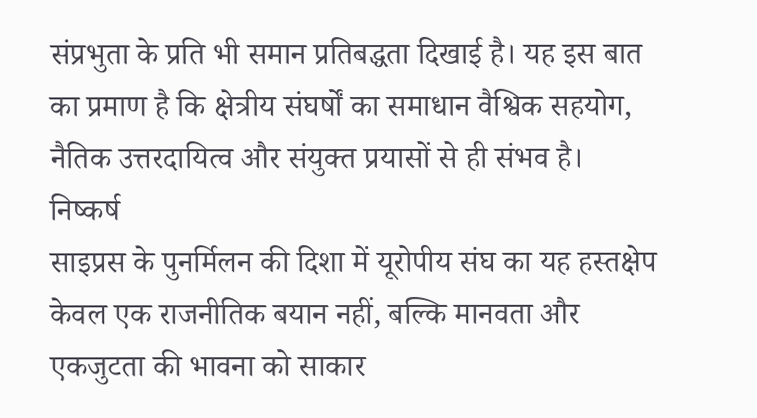संप्रभुता के प्रति भी समान प्रतिबद्धता दिखाई है। यह इस बात का प्रमाण है कि क्षेत्रीय संघर्षों का समाधान वैश्विक सहयोग, नैतिक उत्तरदायित्व और संयुक्त प्रयासों से ही संभव है।
निष्कर्ष
साइप्रस के पुनर्मिलन की दिशा में यूरोपीय संघ का यह हस्तक्षेप केवल एक राजनीतिक बयान नहीं, बल्कि मानवता और एकजुटता की भावना को साकार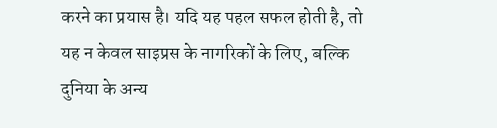करने का प्रयास है। यदि यह पहल सफल होती है, तो यह न केवल साइप्रस के नागरिकों के लिए, बल्कि दुनिया के अन्य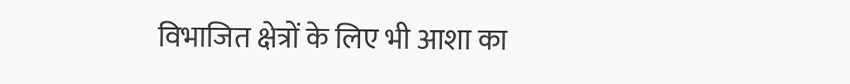विभाजित क्षेत्रों के लिए भी आशा का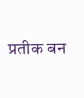प्रतीक बन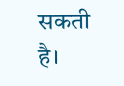सकती है।